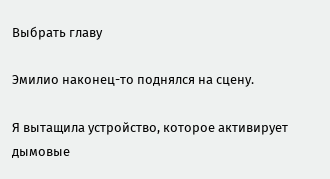Выбрать главу

Эмилио наконец-то поднялся на сцену.

Я вытащила устройство, которое активирует дымовые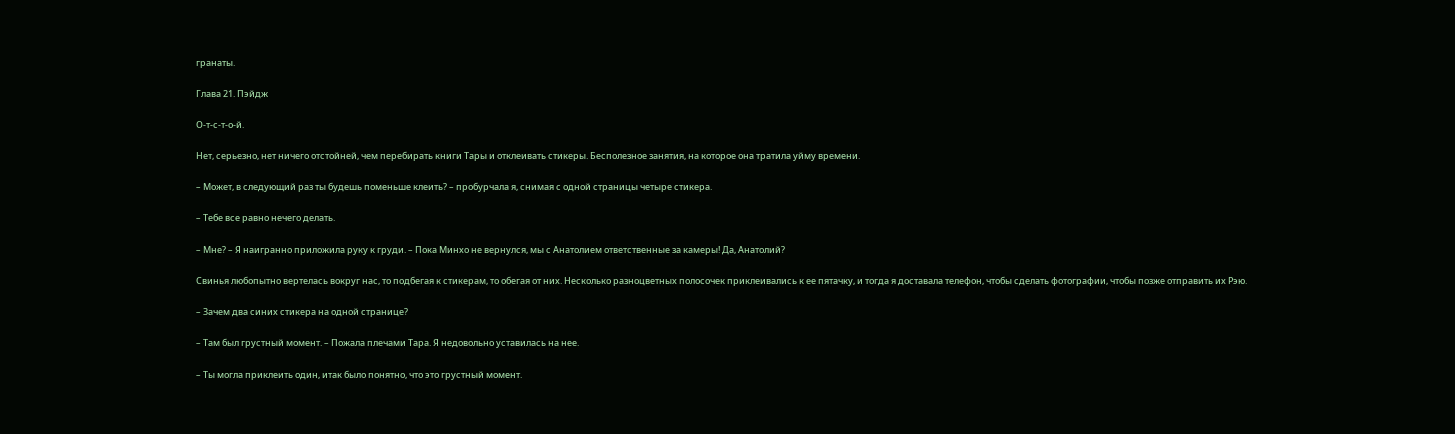гранаты.

Глава 21. Пэйдж

О-т-с-т-о-й.

Нет, серьезно, нет ничего отстойней, чем перебирать книги Тары и отклеивать стикеры. Бесполезное занятия, на которое она тратила уйму времени.

– Может, в следующий раз ты будешь поменьше клеить? – пробурчала я, снимая с одной страницы четыре стикера.

– Тебе все равно нечего делать.

– Мне? – Я наигранно приложила руку к груди. – Пока Минхо не вернулся, мы с Анатолием ответственные за камеры! Да, Анатолий?

Свинья любопытно вертелась вокруг нас, то подбегая к стикерам, то обегая от них. Несколько разноцветных полосочек приклеивались к ее пятачку, и тогда я доставала телефон, чтобы сделать фотографии, чтобы позже отправить их Рэю.

– Зачем два синих стикера на одной странице?

– Там был грустный момент. – Пожала плечами Тара. Я недовольно уставилась на нее.

– Ты могла приклеить один, итак было понятно, что это грустный момент.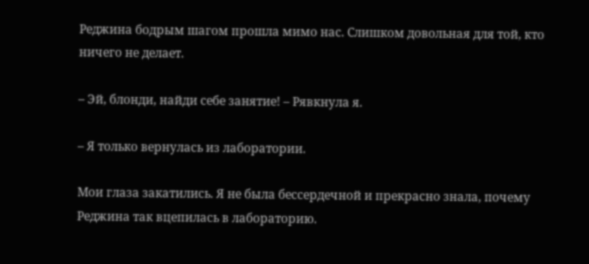Реджина бодрым шагом прошла мимо нас. Слишком довольная для той, кто ничего не делает.

– Эй, блонди, найди себе занятие! – Рявкнула я.

– Я только вернулась из лаборатории.

Мои глаза закатились. Я не была бессердечной и прекрасно знала, почему Реджина так вцепилась в лабораторию.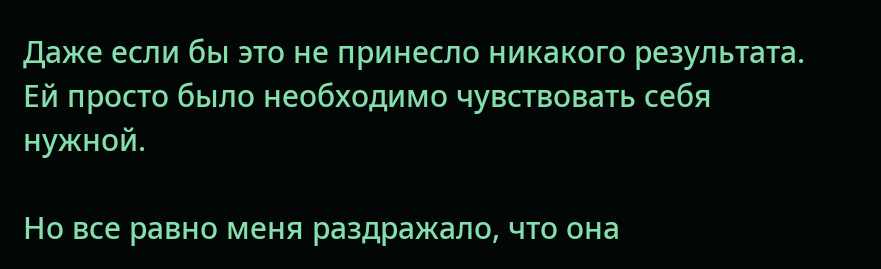Даже если бы это не принесло никакого результата. Ей просто было необходимо чувствовать себя нужной.

Но все равно меня раздражало, что она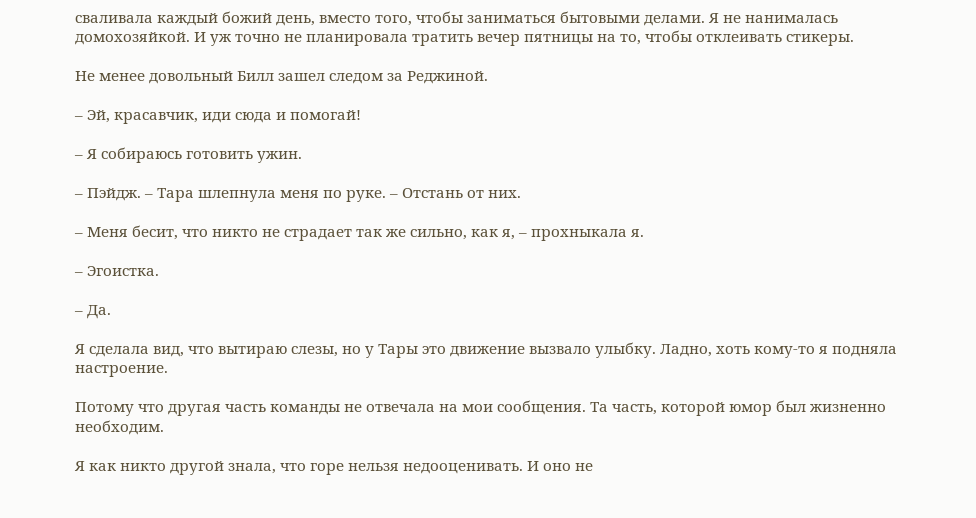сваливала каждый божий день, вместо того, чтобы заниматься бытовыми делами. Я не нанималась домохозяйкой. И уж точно не планировала тратить вечер пятницы на то, чтобы отклеивать стикеры.

Не менее довольный Билл зашел следом за Реджиной.

– Эй, красавчик, иди сюда и помогай!

– Я собираюсь готовить ужин.

– Пэйдж. – Тара шлепнула меня по руке. – Отстань от них.

– Меня бесит, что никто не страдает так же сильно, как я, – прохныкала я.

– Эгоистка.

– Да.

Я сделала вид, что вытираю слезы, но у Тары это движение вызвало улыбку. Ладно, хоть кому-то я подняла настроение.

Потому что другая часть команды не отвечала на мои сообщения. Та часть, которой юмор был жизненно необходим.

Я как никто другой знала, что горе нельзя недооценивать. И оно не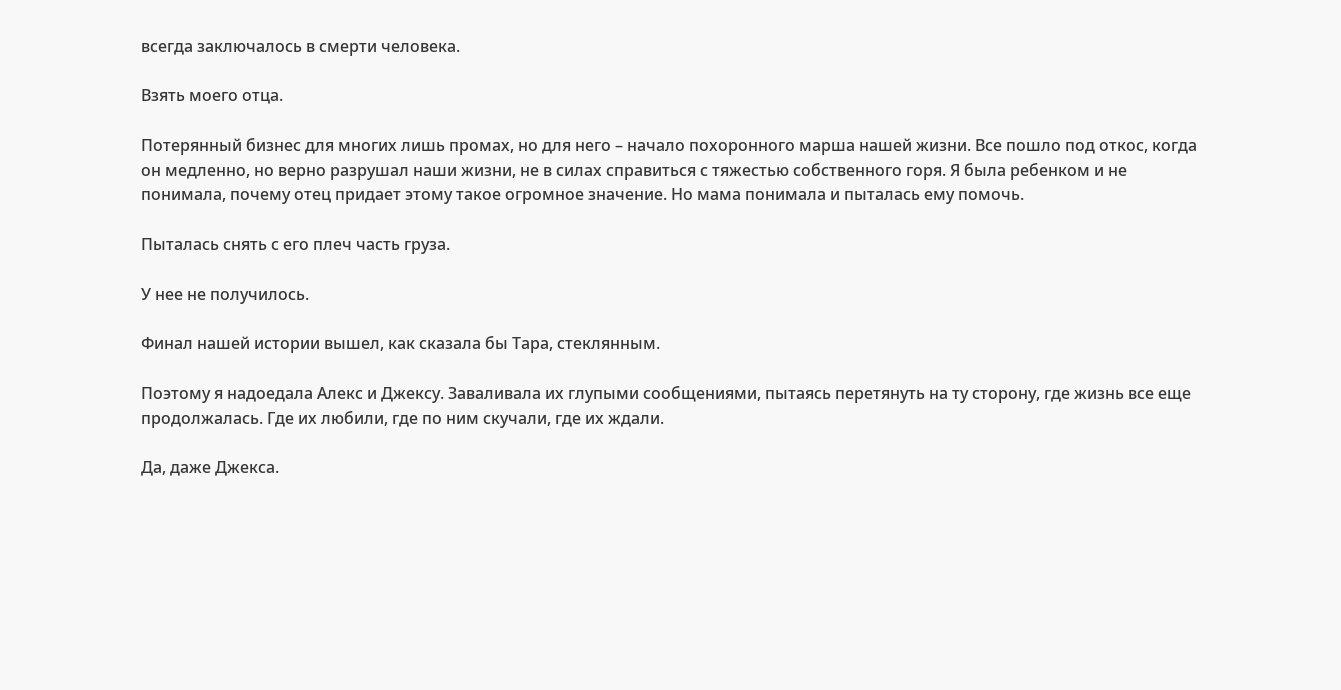всегда заключалось в смерти человека.

Взять моего отца.

Потерянный бизнес для многих лишь промах, но для него – начало похоронного марша нашей жизни. Все пошло под откос, когда он медленно, но верно разрушал наши жизни, не в силах справиться с тяжестью собственного горя. Я была ребенком и не понимала, почему отец придает этому такое огромное значение. Но мама понимала и пыталась ему помочь.

Пыталась снять с его плеч часть груза.

У нее не получилось.

Финал нашей истории вышел, как сказала бы Тара, стеклянным.

Поэтому я надоедала Алекс и Джексу. Заваливала их глупыми сообщениями, пытаясь перетянуть на ту сторону, где жизнь все еще продолжалась. Где их любили, где по ним скучали, где их ждали.

Да, даже Джекса.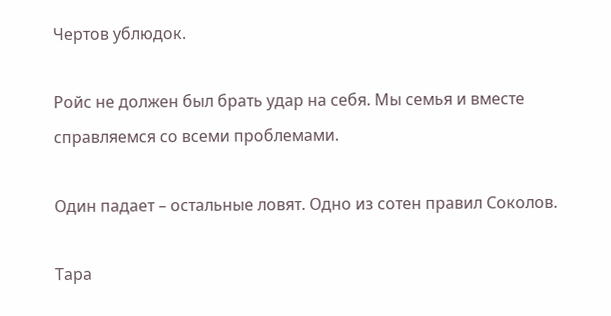Чертов ублюдок.

Ройс не должен был брать удар на себя. Мы семья и вместе справляемся со всеми проблемами.

Один падает – остальные ловят. Одно из сотен правил Соколов.

Тара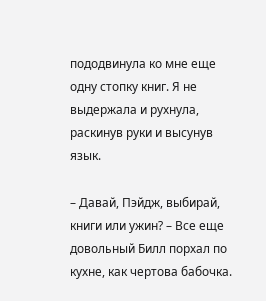пододвинула ко мне еще одну стопку книг. Я не выдержала и рухнула, раскинув руки и высунув язык.

– Давай, Пэйдж, выбирай, книги или ужин? – Все еще довольный Билл порхал по кухне, как чертова бабочка.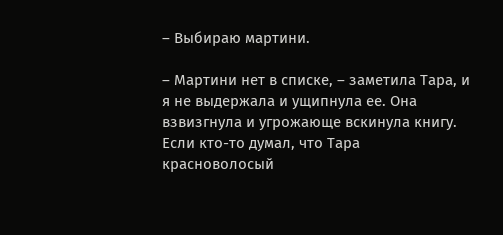– Выбираю мартини.

– Мартини нет в списке, – заметила Тара, и я не выдержала и ущипнула ее. Она взвизгнула и угрожающе вскинула книгу. Если кто-то думал, что Тара красноволосый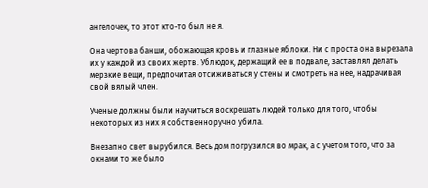ангелочек, то этот кто-то был не я.

Она чертова банши, обожающая кровь и глазные яблоки. Ни с проста она вырезала их у каждой из своих жертв. Ублюдок, держащий ее в подвале, заставлял делать мерзкие вещи, предпочитая отсиживаться у стены и смотреть на нее, надрачивая свой вялый член.

Ученые должны были научиться воскрешать людей только для того, чтобы некоторых из них я собственноручно убила.

Внезапно свет вырубился. Весь дом погрузился во мрак, а с учетом того, что за окнами то же было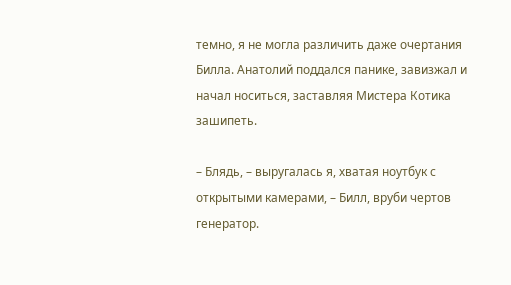темно, я не могла различить даже очертания Билла. Анатолий поддался панике, завизжал и начал носиться, заставляя Мистера Котика зашипеть.

– Блядь, – выругалась я, хватая ноутбук с открытыми камерами, – Билл, вруби чертов генератор.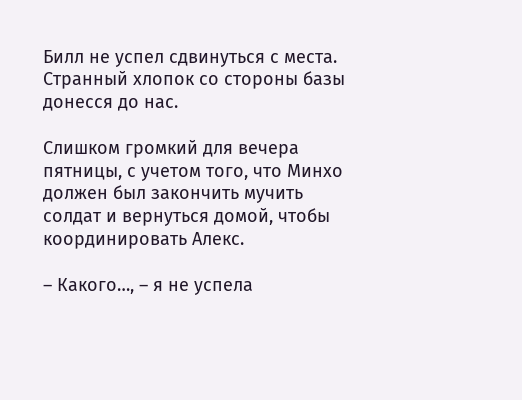Билл не успел сдвинуться с места. Странный хлопок со стороны базы донесся до нас.

Слишком громкий для вечера пятницы, с учетом того, что Минхо должен был закончить мучить солдат и вернуться домой, чтобы координировать Алекс.

– Какого…, – я не успела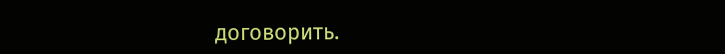договорить.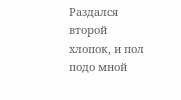Раздался второй хлопок, и пол подо мной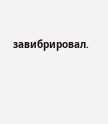завибрировал.